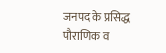जनपद के प्रसिद्ध पौराणिक व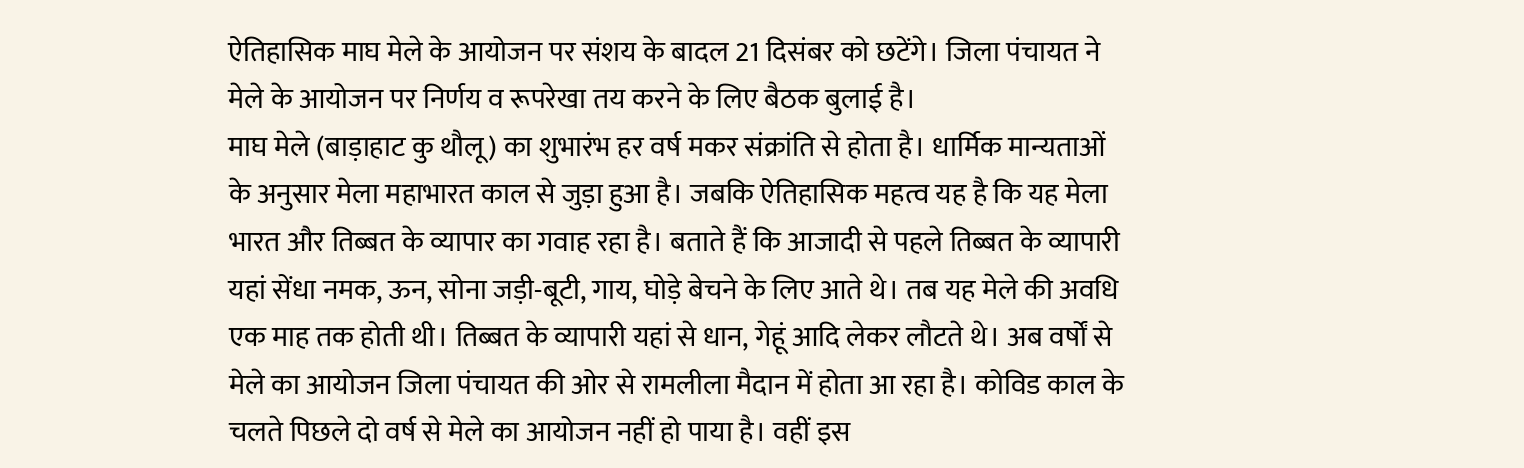ऐतिहासिक माघ मेले के आयोजन पर संशय के बादल 21 दिसंबर को छटेंगे। जिला पंचायत ने मेले के आयोजन पर निर्णय व रूपरेखा तय करने के लिए बैठक बुलाई है।
माघ मेले (बाड़ाहाट कु थौलू) का शुभारंभ हर वर्ष मकर संक्रांति से होता है। धार्मिक मान्यताओं के अनुसार मेला महाभारत काल से जुड़ा हुआ है। जबकि ऐतिहासिक महत्व यह है कि यह मेला भारत और तिब्बत के व्यापार का गवाह रहा है। बताते हैं कि आजादी से पहले तिब्बत के व्यापारी यहां सेंधा नमक, ऊन, सोना जड़ी-बूटी, गाय, घोड़े बेचने के लिए आते थे। तब यह मेले की अवधि एक माह तक होती थी। तिब्बत के व्यापारी यहां से धान, गेहूं आदि लेकर लौटते थे। अब वर्षों से मेले का आयोजन जिला पंचायत की ओर से रामलीला मैदान में होता आ रहा है। कोविड काल के चलते पिछले दो वर्ष से मेले का आयोजन नहीं हो पाया है। वहीं इस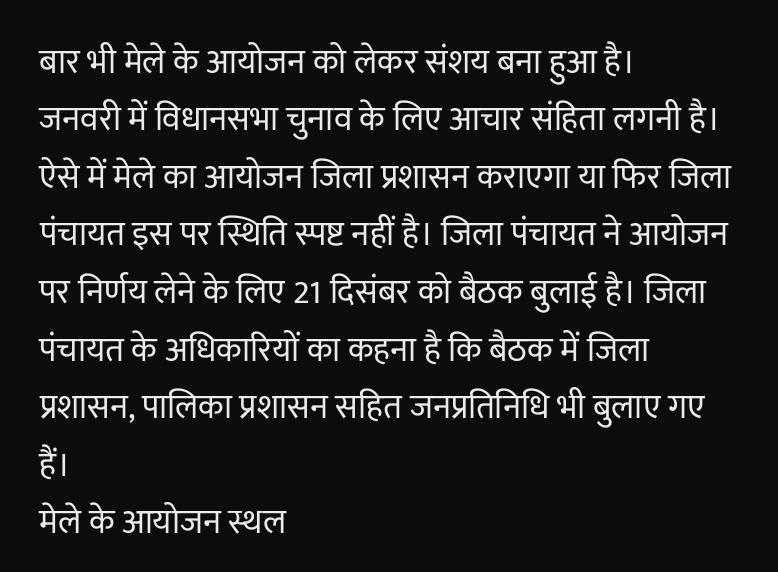बार भी मेले के आयोजन को लेकर संशय बना हुआ है।
जनवरी में विधानसभा चुनाव के लिए आचार संहिता लगनी है। ऐसे में मेले का आयोजन जिला प्रशासन कराएगा या फिर जिला पंचायत इस पर स्थिति स्पष्ट नहीं है। जिला पंचायत ने आयोजन पर निर्णय लेने के लिए 21 दिसंबर को बैठक बुलाई है। जिला पंचायत के अधिकारियों का कहना है कि बैठक में जिला प्रशासन, पालिका प्रशासन सहित जनप्रतिनिधि भी बुलाए गए हैं।
मेले के आयोजन स्थल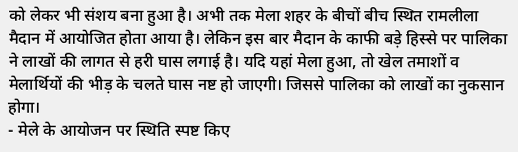को लेकर भी संशय बना हुआ है। अभी तक मेला शहर के बीचों बीच स्थित रामलीला मैदान में आयोजित होता आया है। लेकिन इस बार मैदान के काफी बड़े हिस्से पर पालिका ने लाखों की लागत से हरी घास लगाई है। यदि यहां मेला हुआ, तो खेल तमाशों व मेलार्थियों की भीड़ के चलते घास नष्ट हो जाएगी। जिससे पालिका को लाखों का नुकसान होगा।
- मेले के आयोजन पर स्थिति स्पष्ट किए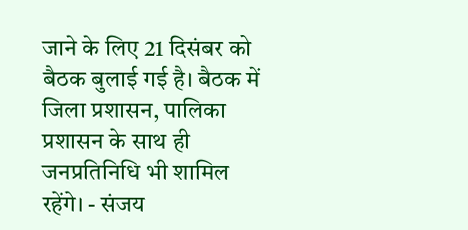जाने के लिए 21 दिसंबर को बैठक बुलाई गई है। बैठक में जिला प्रशासन, पालिका प्रशासन के साथ ही जनप्रतिनिधि भी शामिल रहेंगे। - संजय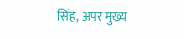सिंह, अपर मुख्य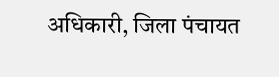अधिकारी, जिला पंचायत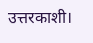उत्तरकाशी।